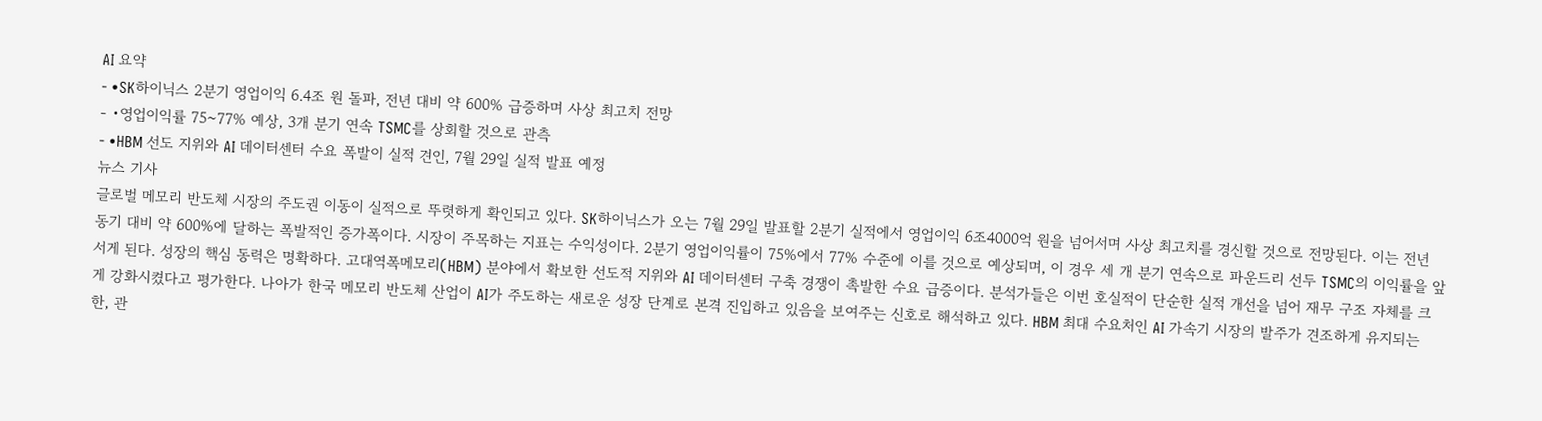AI 요약
- •SK하이닉스 2분기 영업이익 6.4조 원 돌파, 전년 대비 약 600% 급증하며 사상 최고치 전망
- •영업이익률 75~77% 예상, 3개 분기 연속 TSMC를 상회할 것으로 관측
- •HBM 선도 지위와 AI 데이터센터 수요 폭발이 실적 견인, 7월 29일 실적 발표 예정
뉴스 기사
글로벌 메모리 반도체 시장의 주도권 이동이 실적으로 뚜렷하게 확인되고 있다. SK하이닉스가 오는 7월 29일 발표할 2분기 실적에서 영업이익 6조4000억 원을 넘어서며 사상 최고치를 경신할 것으로 전망된다. 이는 전년 동기 대비 약 600%에 달하는 폭발적인 증가폭이다. 시장이 주목하는 지표는 수익성이다. 2분기 영업이익률이 75%에서 77% 수준에 이를 것으로 예상되며, 이 경우 세 개 분기 연속으로 파운드리 선두 TSMC의 이익률을 앞서게 된다. 성장의 핵심 동력은 명확하다. 고대역폭메모리(HBM) 분야에서 확보한 선도적 지위와 AI 데이터센터 구축 경쟁이 촉발한 수요 급증이다. 분석가들은 이번 호실적이 단순한 실적 개선을 넘어 재무 구조 자체를 크게 강화시켰다고 평가한다. 나아가 한국 메모리 반도체 산업이 AI가 주도하는 새로운 성장 단계로 본격 진입하고 있음을 보여주는 신호로 해석하고 있다. HBM 최대 수요처인 AI 가속기 시장의 발주가 견조하게 유지되는 한, 관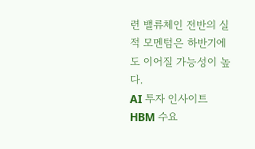련 밸류체인 전반의 실적 모멘텀은 하반기에도 이어질 가능성이 높다.
AI 투자 인사이트
HBM 수요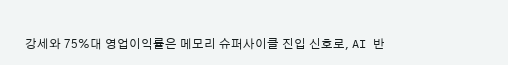강세와 75%대 영업이익률은 메모리 슈퍼사이클 진입 신호로, AI 반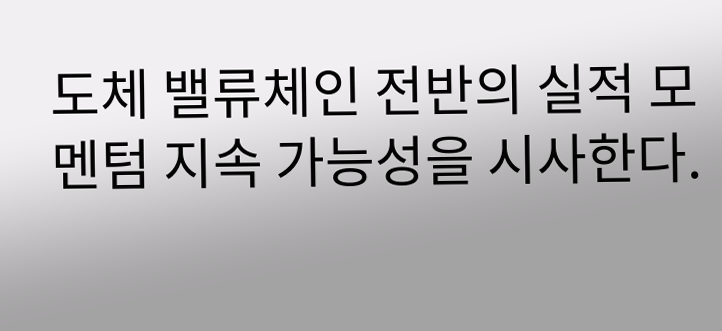도체 밸류체인 전반의 실적 모멘텀 지속 가능성을 시사한다.